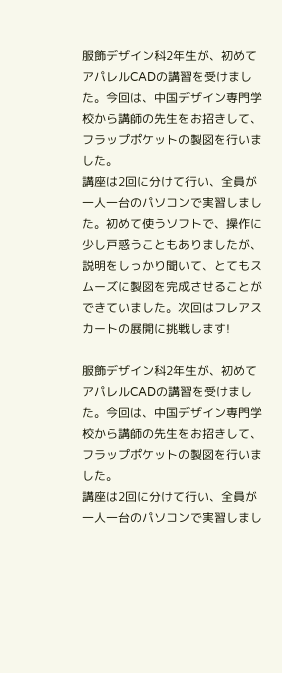服飾デザイン科2年生が、初めてアパレルCADの講習を受けました。今回は、中国デザイン専門学校から講師の先生をお招きして、フラップポケットの製図を行いました。
講座は2回に分けて行い、全員が一人一台のパソコンで実習しました。初めて使うソフトで、操作に少し戸惑うこともありましたが、説明をしっかり聞いて、とてもスムーズに製図を完成させることができていました。次回はフレアスカートの展開に挑戦します!

服飾デザイン科2年生が、初めてアパレルCADの講習を受けました。今回は、中国デザイン専門学校から講師の先生をお招きして、フラップポケットの製図を行いました。
講座は2回に分けて行い、全員が一人一台のパソコンで実習しまし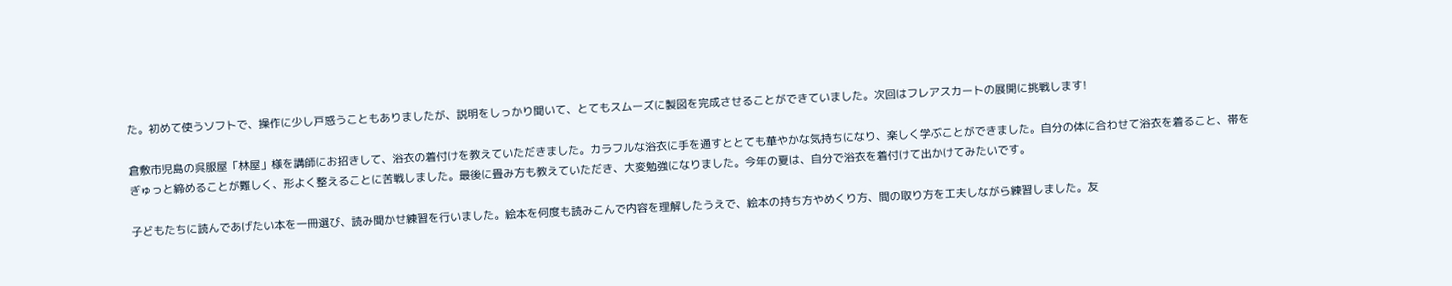た。初めて使うソフトで、操作に少し戸惑うこともありましたが、説明をしっかり聞いて、とてもスムーズに製図を完成させることができていました。次回はフレアスカートの展開に挑戦します!

倉敷市児島の呉服屋「林屋」様を講師にお招きして、浴衣の着付けを教えていただきました。カラフルな浴衣に手を通すととても華やかな気持ちになり、楽しく学ぶことができました。自分の体に合わせて浴衣を着ること、帯をぎゅっと締めることが難しく、形よく整えることに苦戦しました。最後に畳み方も教えていただき、大変勉強になりました。今年の夏は、自分で浴衣を着付けて出かけてみたいです。

子どもたちに読んであげたい本を一冊選び、読み聞かせ練習を行いました。絵本を何度も読みこんで内容を理解したうえで、絵本の持ち方やめくり方、間の取り方を工夫しながら練習しました。友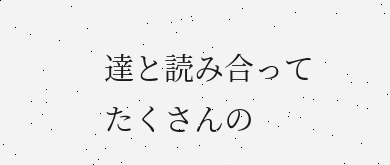達と読み合ってたくさんの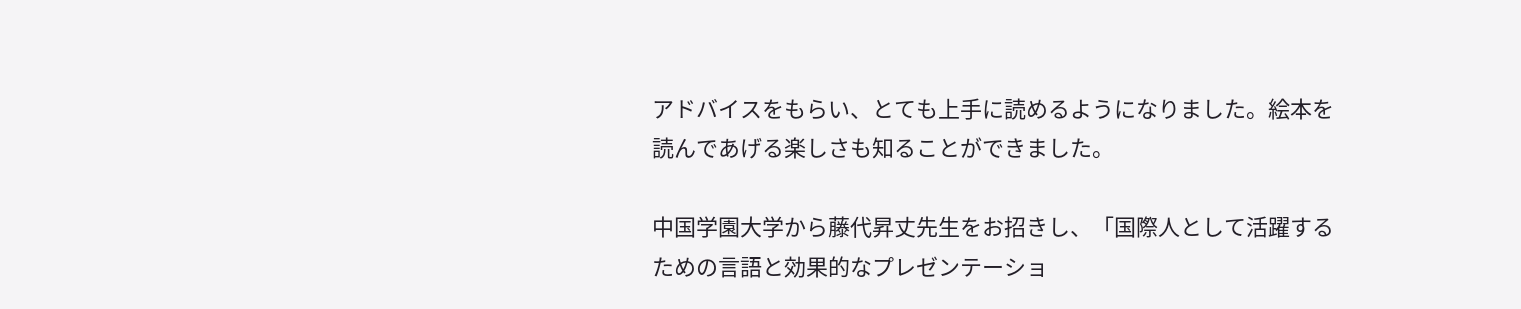アドバイスをもらい、とても上手に読めるようになりました。絵本を読んであげる楽しさも知ることができました。

中国学園大学から藤代昇丈先生をお招きし、「国際人として活躍するための言語と効果的なプレゼンテーショ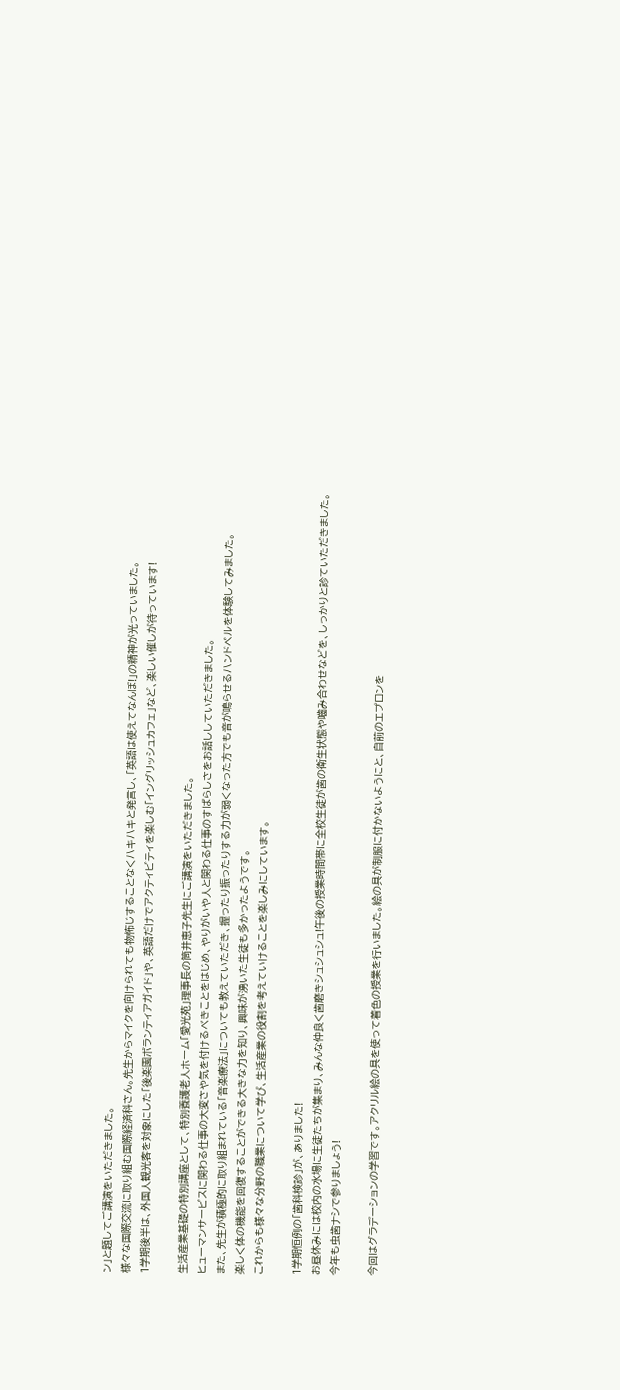ン」と題してご講演をいただきました。
様々な国際交流に取り組む国際経済科さん。先生からマイクを向けられても物怖じすることなくハキハキと発言し、「英語は使えてなんぼ!」の精神が光っていました。
1学期後半は、外国人観光客を対象にした「後楽園ボランティアガイド」や、英語だけでアクティビティを楽しむ「イングリッシュカフェ」など、楽しい催しが待っています!

生活産業基礎の特別講座として、特別養護老人ホーム「愛光苑」理事長の筒井恵子先生にご講演をいただきました。
ヒューマンサービスに関わる仕事の大変さや気を付けるべきことをはじめ、やりがいや人と関わる仕事のすばらしさをお話ししていただきました。
また、先生が積極的に取り組まれている「音楽療法」についても教えていただき、握ったり振ったりする力が弱くなった方でも音が鳴らせるハンドベルを体験してみました。
楽しく体の機能を回復することができる大きな力を知り、興味が湧いた生徒も多かったようです。
これからも様々な分野の職業について学び、生活産業の役割を考えていけることを楽しみにしています。

1学期恒例の「歯科検診」が、ありました!
お昼休みには校内の水場に生徒たちが集まり、みんな仲良く歯磨きシュシュシュ!午後の授業時間帯に全校生徒が歯の衛生状態や嚙み合わせなどを、しっかりと診ていただきました。
今年も虫歯ナシで参りましょう!

今回はグラデーションの学習です。アクリル絵の具を使って着色の授業を行いました。絵の具が制服に付かないようにと、自前のエプロンを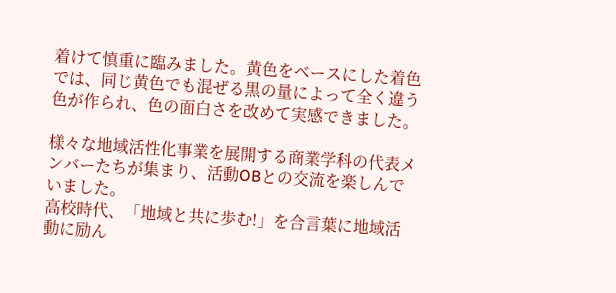着けて慎重に臨みました。黄色をベースにした着色では、同じ黄色でも混ぜる黒の量によって全く違う色が作られ、色の面白さを改めて実感できました。

様々な地域活性化事業を展開する商業学科の代表メンバーたちが集まり、活動OBとの交流を楽しんでいました。
高校時代、「地域と共に歩む!」を合言葉に地域活動に励ん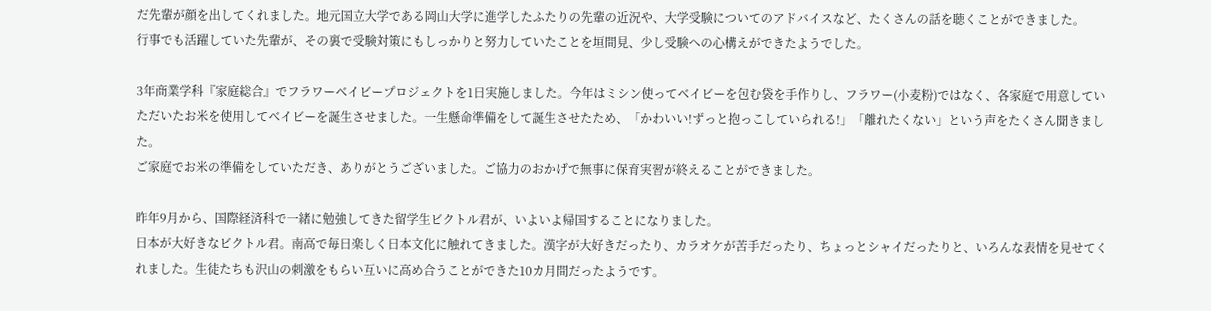だ先輩が顔を出してくれました。地元国立大学である岡山大学に進学したふたりの先輩の近況や、大学受験についてのアドバイスなど、たくさんの話を聴くことができました。
行事でも活躍していた先輩が、その裏で受験対策にもしっかりと努力していたことを垣間見、少し受験への心構えができたようでした。

3年商業学科『家庭総合』でフラワーベイビープロジェクトを1日実施しました。今年はミシン使ってベイビーを包む袋を手作りし、フラワー(小麦粉)ではなく、各家庭で用意していただいたお米を使用してベイビーを誕生させました。一生懸命準備をして誕生させたため、「かわいい!ずっと抱っこしていられる!」「離れたくない」という声をたくさん聞きました。
ご家庭でお米の準備をしていただき、ありがとうございました。ご協力のおかげで無事に保育実習が終えることができました。

昨年9月から、国際経済科で一緒に勉強してきた留学生ビクトル君が、いよいよ帰国することになりました。
日本が大好きなビクトル君。南高で毎日楽しく日本文化に触れてきました。漢字が大好きだったり、カラオケが苦手だったり、ちょっとシャイだったりと、いろんな表情を見せてくれました。生徒たちも沢山の刺激をもらい互いに高め合うことができた10カ月間だったようです。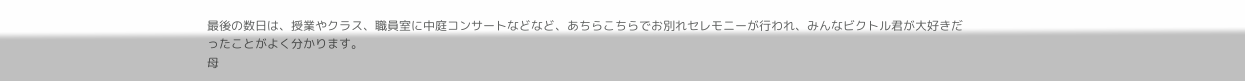最後の数日は、授業やクラス、職員室に中庭コンサートなどなど、あちらこちらでお別れセレモニーが行われ、みんなビクトル君が大好きだったことがよく分かります。
母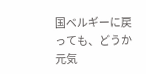国ベルギーに戻っても、どうか元気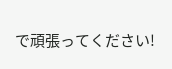で頑張ってください!